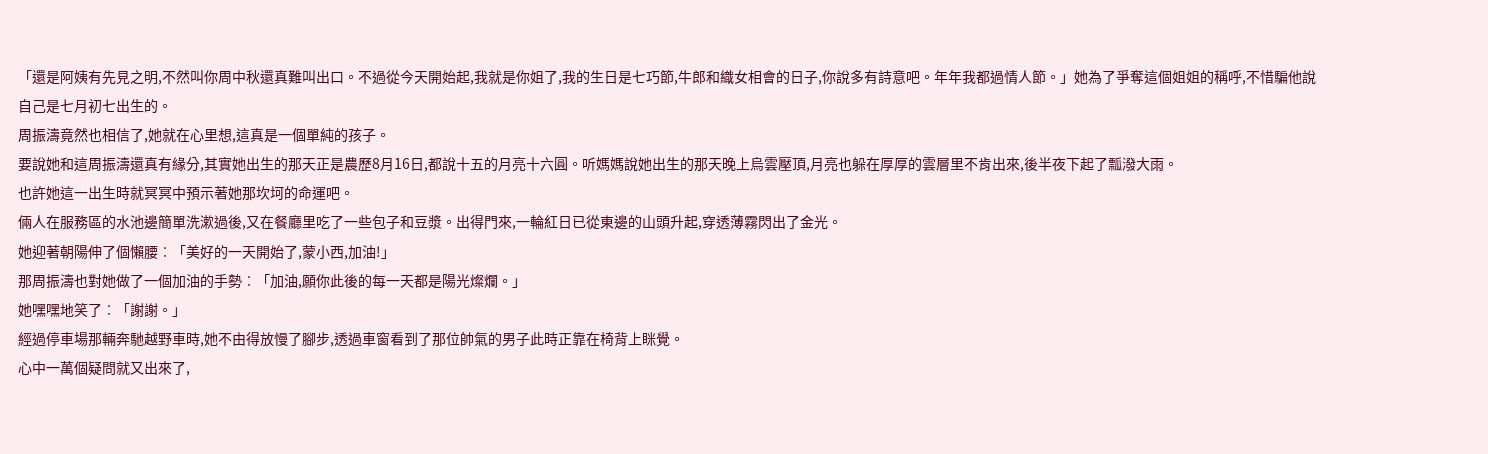「還是阿姨有先見之明,不然叫你周中秋還真難叫出口。不過從今天開始起,我就是你姐了,我的生日是七巧節,牛郎和織女相會的日子,你說多有詩意吧。年年我都過情人節。」她為了爭奪這個姐姐的稱呼,不惜騙他說自己是七月初七出生的。
周振濤竟然也相信了,她就在心里想,這真是一個單純的孩子。
要說她和這周振濤還真有緣分,其實她出生的那天正是農歷8月16日,都說十五的月亮十六圓。听媽媽說她出生的那天晚上烏雲壓頂,月亮也躲在厚厚的雲層里不肯出來,後半夜下起了瓢潑大雨。
也許她這一出生時就冥冥中預示著她那坎坷的命運吧。
倆人在服務區的水池邊簡單洗漱過後,又在餐廳里吃了一些包子和豆漿。出得門來,一輪紅日已從東邊的山頭升起,穿透薄霧閃出了金光。
她迎著朝陽伸了個懶腰︰「美好的一天開始了,蒙小西,加油!」
那周振濤也對她做了一個加油的手勢︰「加油,願你此後的每一天都是陽光燦爛。」
她嘿嘿地笑了︰「謝謝。」
經過停車場那輛奔馳越野車時,她不由得放慢了腳步,透過車窗看到了那位帥氣的男子此時正靠在椅背上眯覺。
心中一萬個疑問就又出來了,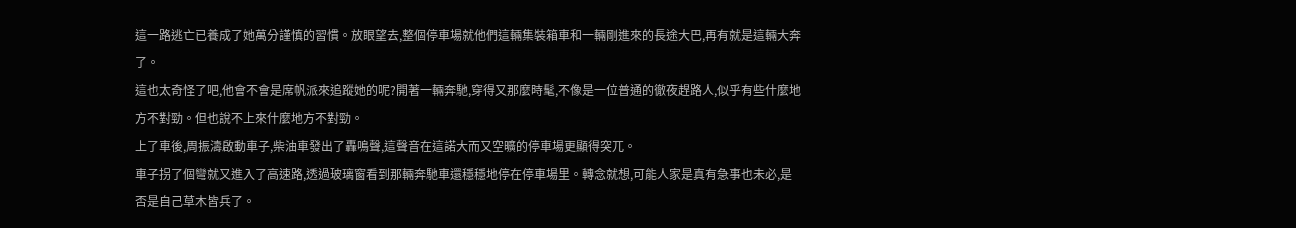這一路逃亡已養成了她萬分謹慎的習慣。放眼望去,整個停車場就他們這輛集裝箱車和一輛剛進來的長途大巴,再有就是這輛大奔了。
這也太奇怪了吧,他會不會是席帆派來追蹤她的呢?開著一輛奔馳,穿得又那麼時髦,不像是一位普通的徹夜趕路人,似乎有些什麼地方不對勁。但也說不上來什麼地方不對勁。
上了車後,周振濤啟動車子,柴油車發出了轟鳴聲,這聲音在這諾大而又空曠的停車場更顯得突兀。
車子拐了個彎就又進入了高速路,透過玻璃窗看到那輛奔馳車還穩穩地停在停車場里。轉念就想,可能人家是真有急事也未必,是否是自己草木皆兵了。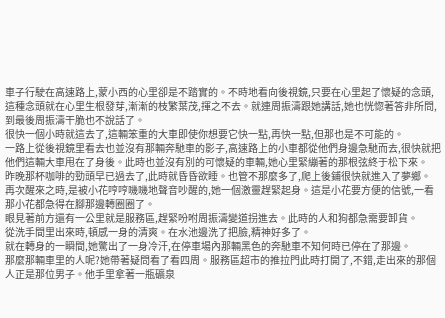車子行駛在高速路上,蒙小西的心里卻是不踏實的。不時地看向後視鏡,只要在心里起了懷疑的念頭,這種念頭就在心里生根發芽,漸漸的枝繁葉茂,揮之不去。就連周振濤跟她講話,她也恍惚著答非所問,到最後周振濤干脆也不說話了。
很快一個小時就這去了,這輛笨重的大車即使你想要它快一點,再快一點,但那也是不可能的。
一路上從後視鏡里看去也並沒有那輛奔馳車的影子,高速路上的小車都從他們身邊急馳而去,很快就把他們這輛大車甩在了身後。此時也並沒有別的可懷疑的車輛,她心里緊繃著的那根弦終于松下來。
昨晚那杯咖啡的勁頭早已過去了,此時就昏昏欲睡。也管不那麼多了,爬上後鋪很快就進入了夢鄉。
再次醒來之時,是被小花哼哼嘰嘰地聲音吵醒的,她一個激靈趕緊起身。這是小花要方便的信號,一看那小花都急得在腳那邊轉圈圈了。
眼見著前方還有一公里就是服務區,趕緊吩咐周振濤變道拐進去。此時的人和狗都急需要卸貨。
從洗手間里出來時,頓感一身的清爽。在水池邊洗了把臉,精神好多了。
就在轉身的一瞬間,她驚出了一身冷汗,在停車場內那輛黑色的奔馳車不知何時已停在了那邊。
那麼那輛車里的人呢?她帶著疑問看了看四周。服務區超市的推拉門此時打開了,不錯,走出來的那個人正是那位男子。他手里拿著一瓶礦泉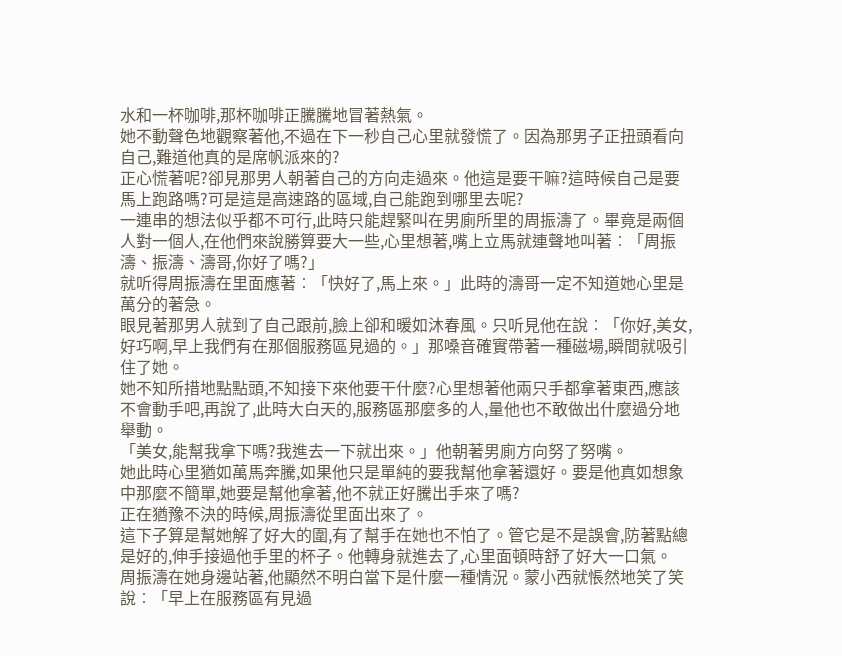水和一杯咖啡,那杯咖啡正騰騰地冒著熱氣。
她不動聲色地觀察著他,不過在下一秒自己心里就發慌了。因為那男子正扭頭看向自己,難道他真的是席帆派來的?
正心慌著呢?卻見那男人朝著自己的方向走過來。他這是要干嘛?這時候自己是要馬上跑路嗎?可是這是高速路的區域,自己能跑到哪里去呢?
一連串的想法似乎都不可行,此時只能趕緊叫在男廁所里的周振濤了。畢竟是兩個人對一個人,在他們來說勝算要大一些,心里想著,嘴上立馬就連聲地叫著︰「周振濤、振濤、濤哥,你好了嗎?」
就听得周振濤在里面應著︰「快好了,馬上來。」此時的濤哥一定不知道她心里是萬分的著急。
眼見著那男人就到了自己跟前,臉上卻和暖如沐春風。只听見他在說︰「你好,美女,好巧啊,早上我們有在那個服務區見過的。」那嗓音確實帶著一種磁場,瞬間就吸引住了她。
她不知所措地點點頭,不知接下來他要干什麼?心里想著他兩只手都拿著東西,應該不會動手吧,再說了,此時大白天的,服務區那麼多的人,量他也不敢做出什麼過分地舉動。
「美女,能幫我拿下嗎?我進去一下就出來。」他朝著男廁方向努了努嘴。
她此時心里猶如萬馬奔騰,如果他只是單純的要我幫他拿著還好。要是他真如想象中那麼不簡單,她要是幫他拿著,他不就正好騰出手來了嗎?
正在猶豫不決的時候,周振濤從里面出來了。
這下子算是幫她解了好大的圍,有了幫手在她也不怕了。管它是不是誤會,防著點總是好的,伸手接過他手里的杯子。他轉身就進去了,心里面頓時舒了好大一口氣。
周振濤在她身邊站著,他顯然不明白當下是什麼一種情況。蒙小西就悵然地笑了笑說︰「早上在服務區有見過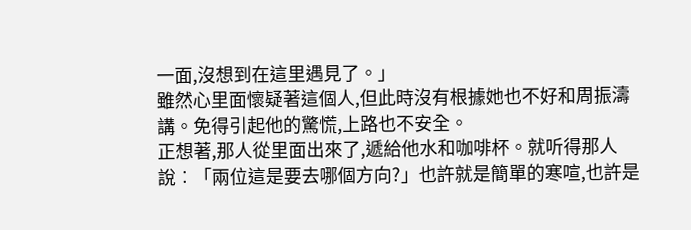一面,沒想到在這里遇見了。」
雖然心里面懷疑著這個人,但此時沒有根據她也不好和周振濤講。免得引起他的驚慌,上路也不安全。
正想著,那人從里面出來了,遞給他水和咖啡杯。就听得那人說︰「兩位這是要去哪個方向?」也許就是簡單的寒喧,也許是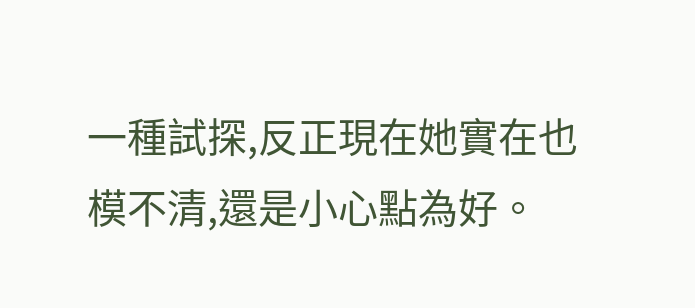一種試探,反正現在她實在也模不清,還是小心點為好。